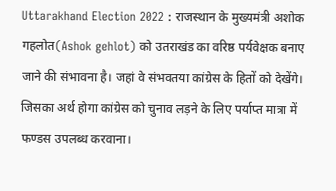Uttarakhand Election 2022 : राजस्थान के मुख्यमंत्री अशोक गहलोत(Ashok gehlot) को उतराखंड का वरिष्ठ पर्यवेक्षक बनाए जाने की संभावना है। जहां वे संभवतया कांग्रेस के हितों को देखेंगे। जिसका अर्थ होगा कांग्रेस को चुनाव लड़ने के लिए पर्याप्त मात्रा में फण्डस उपलब्ध करवाना।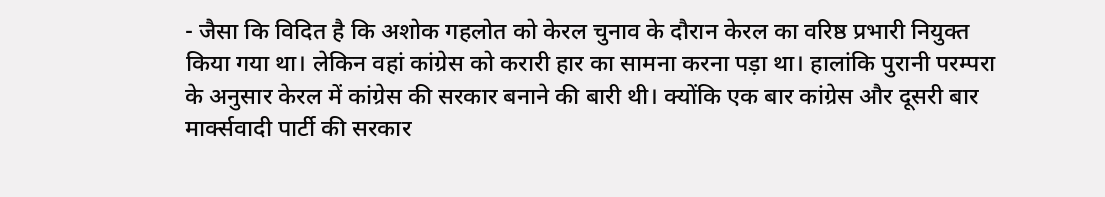- जैसा कि विदित है कि अशोक गहलोत को केरल चुनाव के दौरान केरल का वरिष्ठ प्रभारी नियुक्त किया गया था। लेकिन वहां कांग्रेस को करारी हार का सामना करना पड़ा था। हालांकि पुरानी परम्परा के अनुसार केरल में कांग्रेस की सरकार बनाने की बारी थी। क्योंकि एक बार कांग्रेस और दूसरी बार मार्क्सवादी पार्टी की सरकार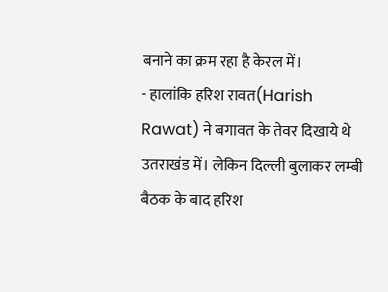बनाने का क्रम रहा है केरल में।
- हालांकि हरिश रावत(Harish Rawat) ने बगावत के तेवर दिखाये थे उतराखंड में। लेकिन दिल्ली बुलाकर लम्बी बैठक के बाद हरिश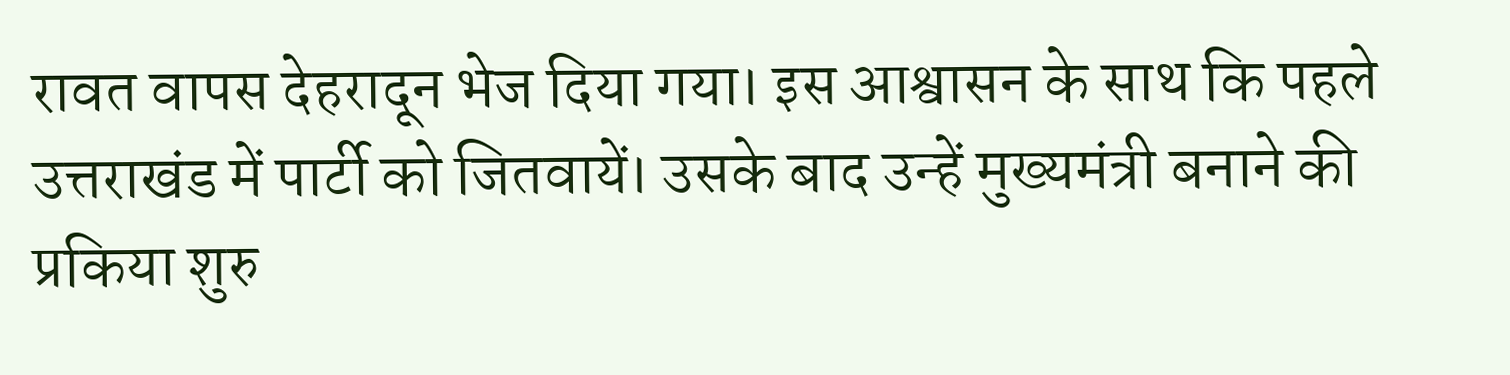रावत वापस देहरादून भेज दिया गया। इस आश्वासन के साथ कि पहले उत्तराखंड में पार्टी को जितवायें। उसके बाद उन्हें मुख्यमंत्री बनाने की प्रकिया शुरु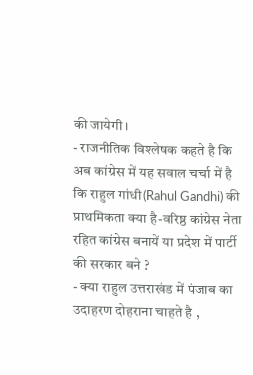की जायेगी।
- राजनीतिक विश्लेषक कहते है कि अब कांग्रेस में यह सवाल चर्चा में है कि राहुल गांधी(Rahul Gandhi) की प्राथमिकता क्या है-वरिष्ठ कांग्रेस नेता रहित कांग्रेस बनायें या प्रदेश में पार्टी की सरकार बने ?
- क्या राहुल उत्तराखंड में पंजाब का उदाहरण दोहराना चाहते है ,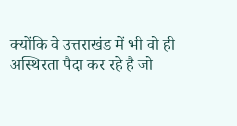क्योंकि वे उत्तराखंड में भी वो ही अस्थिरता पैदा कर रहे है जो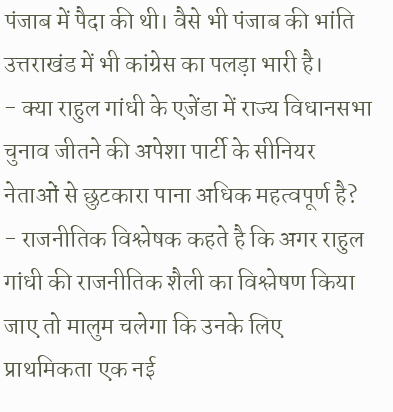पंजाब में पैदा की थी। वैसे भी पंजाब की भांति उत्तराखंड में भी कांग्रेस का पलड़ा भारी है।
- क्या राहुल गांधी के एजेंडा में राज्य विधानसभा चुनाव जीतने की अपेशा पार्टी के सीनियर नेताओं से छुटकारा पाना अधिक महत्वपूर्ण है?
- राजनीतिक विश्लेषक कहते है कि अगर राहुल गांधी की राजनीतिक शैली का विश्लेषण किया जाए तो मालुम चलेगा कि उनके लिए प्राथमिकता एक नई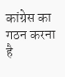कांग्रेस का गठन करना है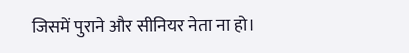जिसमें पुराने और सीनियर नेता ना हो।